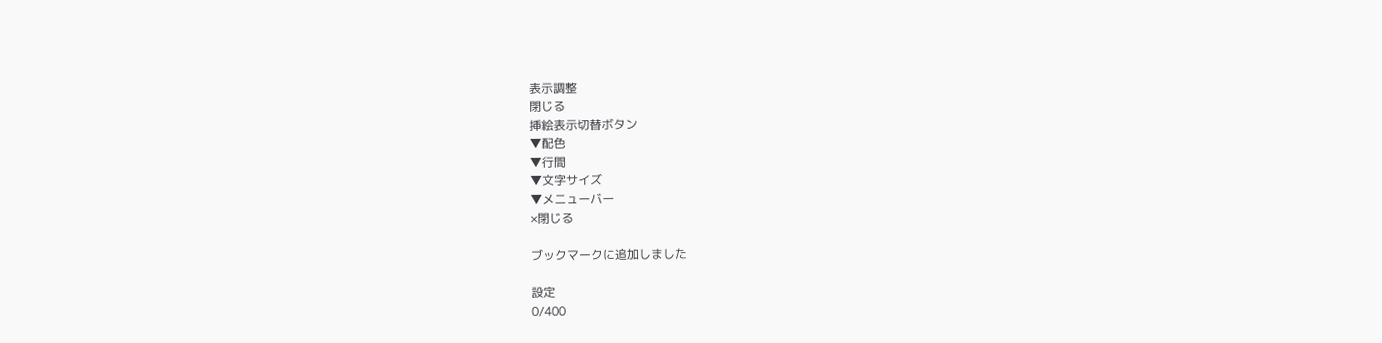表示調整
閉じる
挿絵表示切替ボタン
▼配色
▼行間
▼文字サイズ
▼メニューバー
×閉じる

ブックマークに追加しました

設定
0/400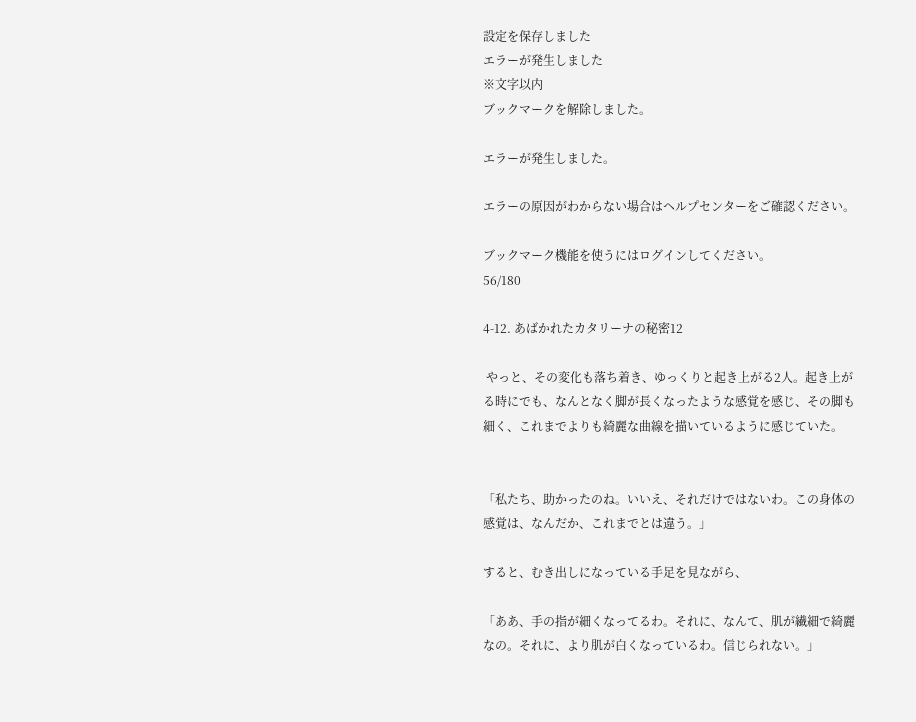設定を保存しました
エラーが発生しました
※文字以内
ブックマークを解除しました。

エラーが発生しました。

エラーの原因がわからない場合はヘルプセンターをご確認ください。

ブックマーク機能を使うにはログインしてください。
56/180

4-12. あばかれたカタリーナの秘密12

 やっと、その変化も落ち着き、ゆっくりと起き上がる2人。起き上がる時にでも、なんとなく脚が長くなったような感覚を感じ、その脚も細く、これまでよりも綺麗な曲線を描いているように感じていた。


「私たち、助かったのね。いいえ、それだけではないわ。この身体の感覚は、なんだか、これまでとは違う。」

すると、むき出しになっている手足を見ながら、

「ああ、手の指が細くなってるわ。それに、なんて、肌が繊細で綺麗なの。それに、より肌が白くなっているわ。信じられない。」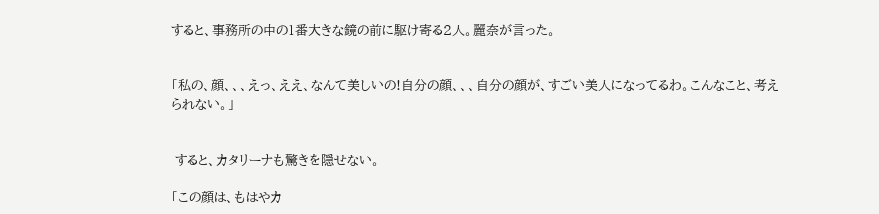すると、事務所の中の1番大きな鏡の前に駆け寄る2人。麗奈が言った。


「私の、顔、、、えっ、ええ、なんて美しいの!自分の顔、、、自分の顔が、すごい美人になってるわ。こんなこと、考えられない。」


 すると、カタリーナも驚きを隠せない。

「この顔は、もはやカ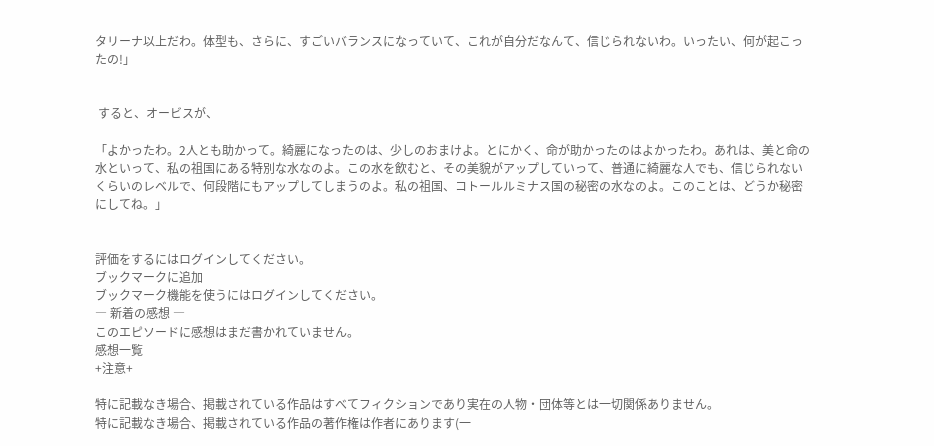タリーナ以上だわ。体型も、さらに、すごいバランスになっていて、これが自分だなんて、信じられないわ。いったい、何が起こったの!」


 すると、オービスが、

「よかったわ。2人とも助かって。綺麗になったのは、少しのおまけよ。とにかく、命が助かったのはよかったわ。あれは、美と命の水といって、私の祖国にある特別な水なのよ。この水を飲むと、その美貌がアップしていって、普通に綺麗な人でも、信じられないくらいのレベルで、何段階にもアップしてしまうのよ。私の祖国、コトールルミナス国の秘密の水なのよ。このことは、どうか秘密にしてね。」


評価をするにはログインしてください。
ブックマークに追加
ブックマーク機能を使うにはログインしてください。
― 新着の感想 ―
このエピソードに感想はまだ書かれていません。
感想一覧
+注意+

特に記載なき場合、掲載されている作品はすべてフィクションであり実在の人物・団体等とは一切関係ありません。
特に記載なき場合、掲載されている作品の著作権は作者にあります(一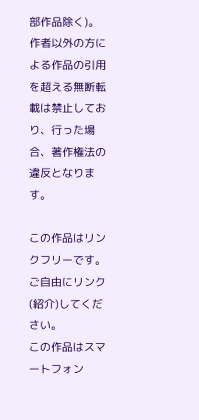部作品除く)。
作者以外の方による作品の引用を超える無断転載は禁止しており、行った場合、著作権法の違反となります。

この作品はリンクフリーです。ご自由にリンク(紹介)してください。
この作品はスマートフォン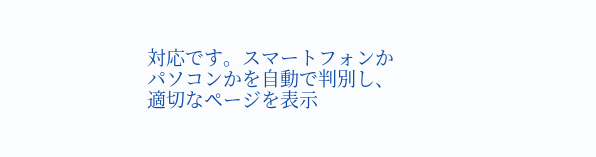対応です。スマートフォンかパソコンかを自動で判別し、適切なページを表示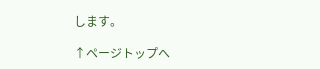します。

↑ページトップへ